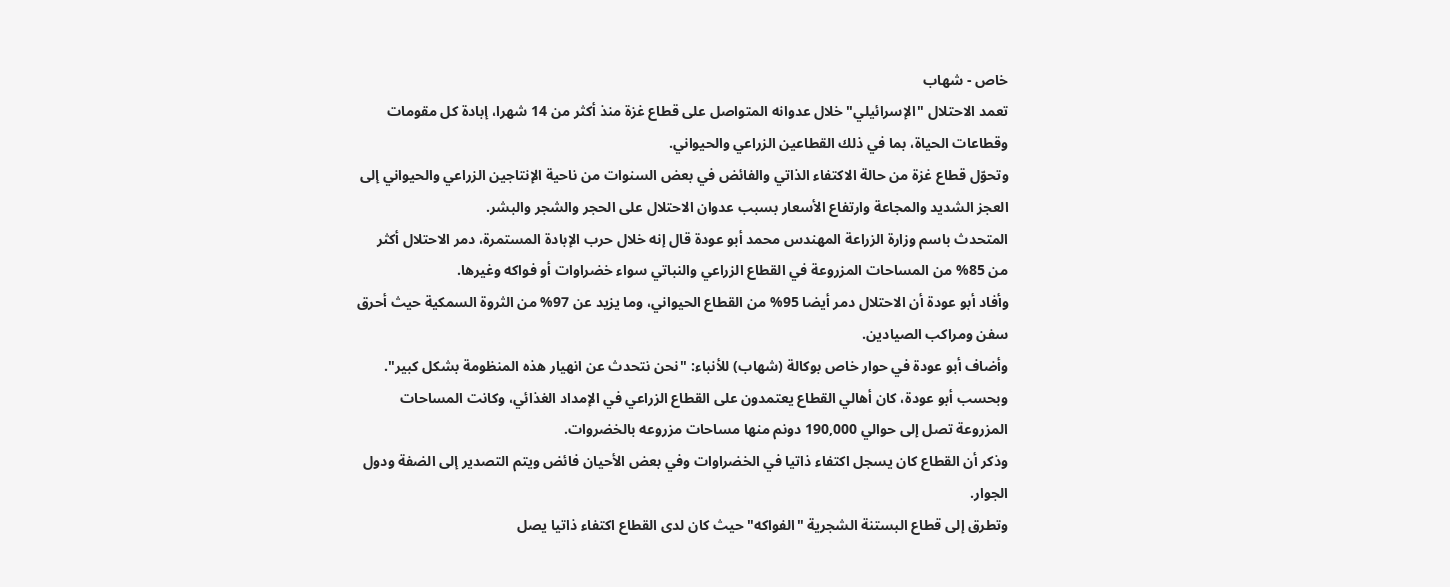خاص - شهاب
تعمد الاحتلال "الإسرائيلي" خلال عدوانه المتواصل على قطاع غزة منذ أكثر من 14 شهرا، إبادة كل مقومات وقطاعات الحياة، بما في ذلك القطاعين الزراعي والحيواني.
وتحوّل قطاع غزة من حالة الاكتفاء الذاتي والفائض في بعض السنوات من ناحية الإنتاجين الزراعي والحيواني إلى العجز الشديد والمجاعة وارتفاع الأسعار بسبب عدوان الاحتلال على الحجر والشجر والبشر.
المتحدث باسم وزارة الزراعة المهندس محمد أبو عودة قال إنه خلال حرب الإبادة المستمرة، دمر الاحتلال أكثر من 85% من المساحات المزروعة في القطاع الزراعي والنباتي سواء خضراوات أو فواكه وغيرها.
وأفاد أبو عودة أن الاحتلال دمر أيضا 95% من القطاع الحيواني، وما يزيد عن 97% من الثروة السمكية حيث أحرق سفن ومراكب الصيادين.
وأضاف أبو عودة في حوار خاص بوكالة (شهاب) للأنباء: "نحن نتحدث عن انهيار هذه المنظومة بشكل كبير".
وبحسب أبو عودة، كان أهالي القطاع يعتمدون على القطاع الزراعي في الإمداد الغذائي، وكانت المساحات المزروعة تصل إلى حوالي 190,000 دونم منها مساحات مزروعه بالخضروات.
وذكر أن القطاع كان يسجل اكتفاء ذاتيا في الخضراوات وفي بعض الأحيان فائض ويتم التصدير إلى الضفة ودول الجوار.
وتطرق إلى قطاع البستنة الشجرية "الفواكه" حيث كان لدى القطاع اكتفاء ذاتيا يصل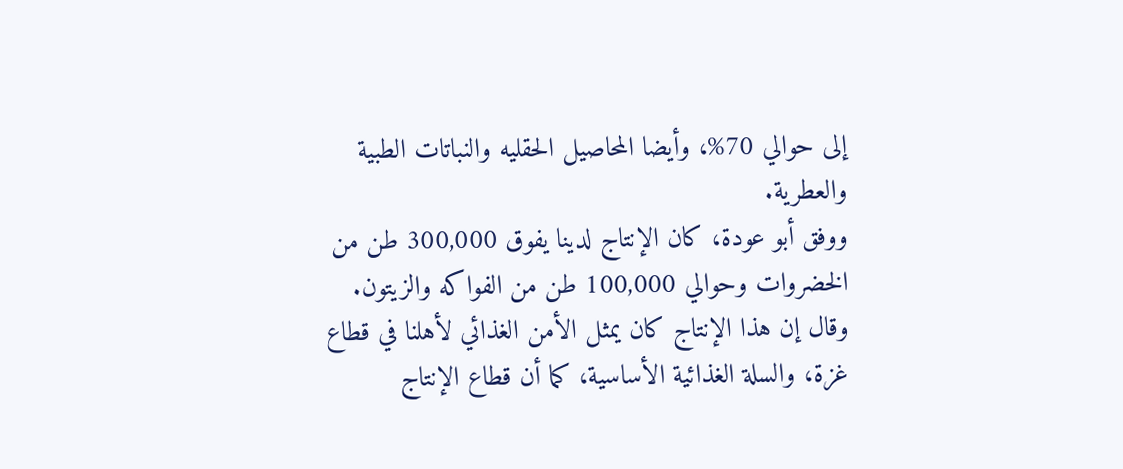إلى حوالي 70%، وأيضا المحاصيل الحقليه والنباتات الطبية والعطرية.
ووفق أبو عودة، كان الإنتاج لدينا يفوق 300,000 طن من الخضروات وحوالي 100,000 طن من الفواكه والزيتون.
وقال إن هذا الإنتاج كان يمثل الأمن الغذائي لأهلنا في قطاع غزة، والسلة الغذائية الأساسية، كما أن قطاع الإنتاج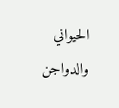الحيواني والدواجن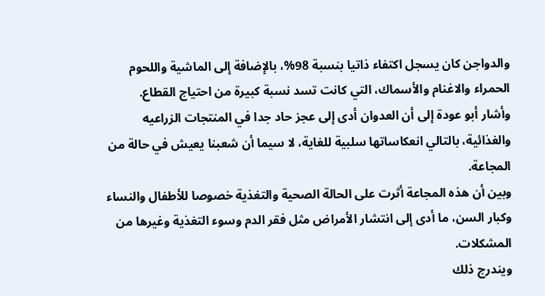والدواجن كان يسجل اكتفاء ذاتيا بنسبة 98%، بالإضافة إلى الماشية واللحوم الحمراء والاغنام والأسماك، التي كانت تسد نسبة كبيرة من احتياج القطاع.
وأشار أبو عودة إلى أن العدوان أدى إلى عجز حاد جدا في المنتجات الزراعيه والغذائية، بالتالي انعكاساتها سلبية للغاية، لا سيما أن شعبنا يعيش في حالة من المجاعة.
وبين أن هذه المجاعة أثرت على الحالة الصحية والتغذية خصوصا للأطفال والنساء وكبار السن، ما أدى إلى انتشار الأمراض مثل فقر الدم وسوء التغذية وغيرها من المشكلات.
ويندرج ذلك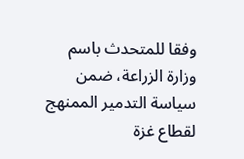وفقا للمتحدث باسم وزارة الزراعة، ضمن سياسة التدمير الممنهج لقطاع غزة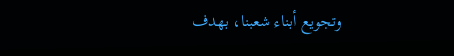وتجويع أبناء شعبنا، بهدف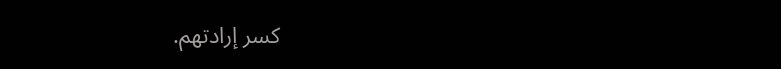كسر إرادتهم.